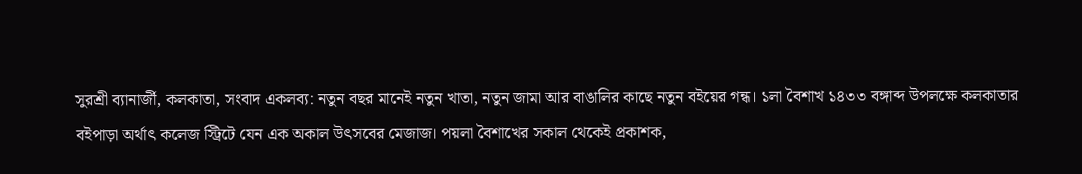সুরশ্রী ব্যানার্জী, কলকাতা, সংবাদ একলব্য: নতুন বছর মানেই নতুন খাতা, নতুন জামা আর বাঙালির কাছে নতুন বইয়ের গন্ধ। ১লা বৈশাখ ১৪৩৩ বঙ্গাব্দ উপলক্ষে কলকাতার বইপাড়া অর্থাৎ কলেজ স্ট্রিটে যেন এক অকাল উৎসবের মেজাজ। পয়লা বৈশাখের সকাল থেকেই প্রকাশক,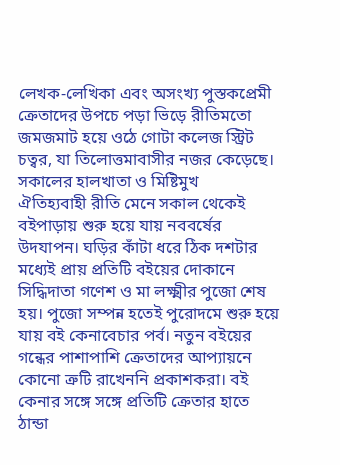লেখক-লেখিকা এবং অসংখ্য পুস্তকপ্রেমী ক্রেতাদের উপচে পড়া ভিড়ে রীতিমতো জমজমাট হয়ে ওঠে গোটা কলেজ স্ট্রিট চত্বর, যা তিলোত্তমাবাসীর নজর কেড়েছে।
সকালের হালখাতা ও মিষ্টিমুখ
ঐতিহ্যবাহী রীতি মেনে সকাল থেকেই বইপাড়ায় শুরু হয়ে যায় নববর্ষের উদযাপন। ঘড়ির কাঁটা ধরে ঠিক দশটার মধ্যেই প্রায় প্রতিটি বইয়ের দোকানে সিদ্ধিদাতা গণেশ ও মা লক্ষ্মীর পুজো শেষ হয়। পুজো সম্পন্ন হতেই পুরোদমে শুরু হয়ে যায় বই কেনাবেচার পর্ব। নতুন বইয়ের গন্ধের পাশাপাশি ক্রেতাদের আপ্যায়নে কোনো ত্রুটি রাখেননি প্রকাশকরা। বই কেনার সঙ্গে সঙ্গে প্রতিটি ক্রেতার হাতে ঠান্ডা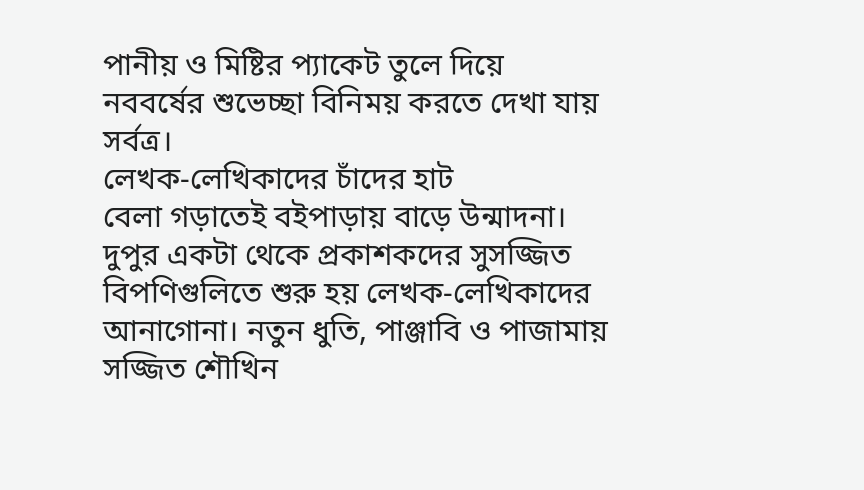পানীয় ও মিষ্টির প্যাকেট তুলে দিয়ে নববর্ষের শুভেচ্ছা বিনিময় করতে দেখা যায় সর্বত্র।
লেখক-লেখিকাদের চাঁদের হাট
বেলা গড়াতেই বইপাড়ায় বাড়ে উন্মাদনা। দুপুর একটা থেকে প্রকাশকদের সুসজ্জিত বিপণিগুলিতে শুরু হয় লেখক-লেখিকাদের আনাগোনা। নতুন ধুতি, পাঞ্জাবি ও পাজামায় সজ্জিত শৌখিন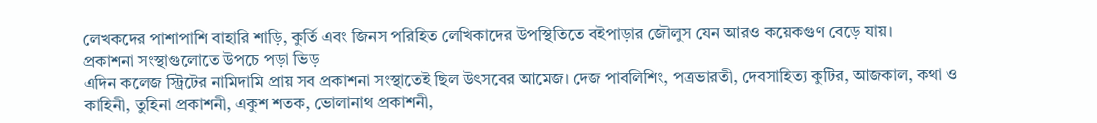লেখকদের পাশাপাশি বাহারি শাড়ি, কুর্তি এবং জিনস পরিহিত লেখিকাদের উপস্থিতিতে বইপাড়ার জৌলুস যেন আরও কয়েকগুণ বেড়ে যায়।
প্রকাশনা সংস্থাগুলোতে উপচে পড়া ভিড়
এদিন কলেজ স্ট্রিটের নামিদামি প্রায় সব প্রকাশনা সংস্থাতেই ছিল উৎসবের আমেজ। দেজ পাবলিশিং, পত্রভারতী, দেবসাহিত্য কুটির, আজকাল, কথা ও কাহিনী, তুহিনা প্রকাশনী, একুশ শতক, ভোলানাথ প্রকাশনী,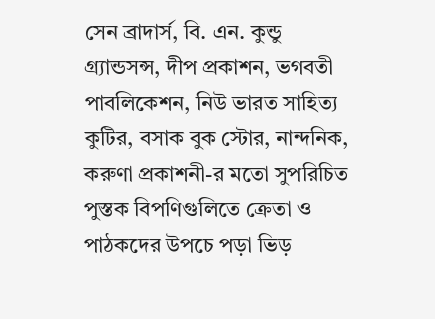সেন ব্রাদার্স, বি. এন. কুন্ডু গ্র্যান্ডসন্স, দীপ প্রকাশন, ভগবতী পাবলিকেশন, নিউ ভারত সাহিত্য কুটির, বসাক বুক স্টোর, নান্দনিক, করুণা প্রকাশনী-র মতো সুপরিচিত পুস্তক বিপণিগুলিতে ক্রেতা ও পাঠকদের উপচে পড়া ভিড়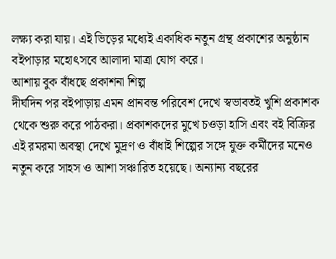লক্ষ্য করা যায়। এই ভিড়ের মধ্যেই একাধিক নতুন গ্রন্থ প্রকাশের অনুষ্ঠান বইপাড়ার মহোৎসবে আলাদা মাত্রা যোগ করে।
আশায় বুক বাঁধছে প্রকাশনা শিল্প
দীর্ঘদিন পর বইপাড়ায় এমন প্রানবন্ত পরিবেশ দেখে স্বভাবতই খুশি প্রকাশক থেকে শুরু করে পাঠকরা। প্রকাশকদের মুখে চওড়া হাসি এবং বই বিক্রির এই রমরমা অবস্থা দেখে মুদ্রণ ও বাঁধাই শিল্পের সঙ্গে যুক্ত কর্মীদের মনেও নতুন করে সাহস ও আশা সঞ্চারিত হয়েছে। অন্যান্য বছরের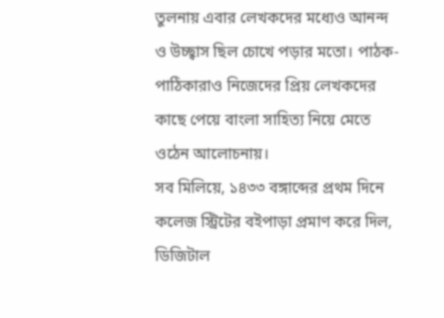তুলনায় এবার লেখকদের মধ্যেও আনন্দ ও উচ্ছ্বাস ছিল চোখে পড়ার মতো। পাঠক-পাঠিকারাও নিজেদের প্রিয় লেখকদের কাছে পেয়ে বাংলা সাহিত্য নিয়ে মেতে ওঠেন আলোচনায়।
সব মিলিয়ে, ১৪৩৩ বঙ্গাব্দের প্রথম দিনে কলেজ স্ট্রিটের বইপাড়া প্রমাণ করে দিল, ডিজিটাল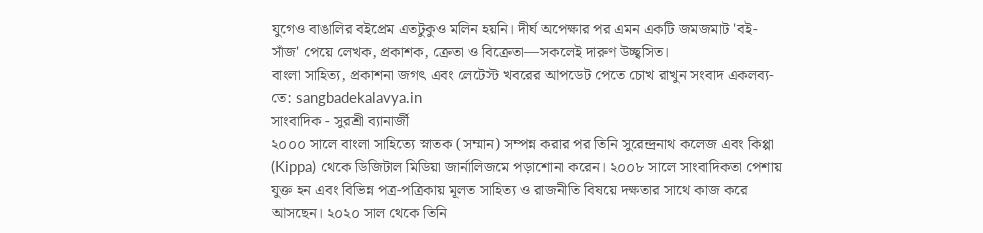যুগেও বাঙালির বইপ্রেম এতটুকুও মলিন হয়নি। দীর্ঘ অপেক্ষার পর এমন একটি জমজমাট 'বই-সাঁজ' পেয়ে লেখক, প্রকাশক, ক্রেতা ও বিক্রেতা—সকলেই দারুণ উচ্ছ্বসিত।
বাংলা সাহিত্য, প্রকাশনা জগৎ এবং লেটেস্ট খবরের আপডেট পেতে চোখ রাখুন সংবাদ একলব্য-তে: sangbadekalavya.in
সাংবাদিক - সুরশ্রী ব্যানার্জী
২০০০ সালে বাংলা সাহিত্যে স্নাতক (সম্মান) সম্পন্ন করার পর তিনি সুরেন্দ্রনাথ কলেজ এবং কিপ্পা (Kippa) থেকে ডিজিটাল মিডিয়া জার্নালিজমে পড়াশোনা করেন। ২০০৮ সালে সাংবাদিকতা পেশায় যুক্ত হন এবং বিভিন্ন পত্র-পত্রিকায় মূলত সাহিত্য ও রাজনীতি বিষয়ে দক্ষতার সাথে কাজ করে আসছেন। ২০২০ সাল থেকে তিনি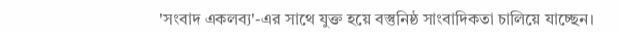'সংবাদ একলব্য'-এর সাথে যুক্ত হয়ে বস্তুনিষ্ঠ সাংবাদিকতা চালিয়ে যাচ্ছেন।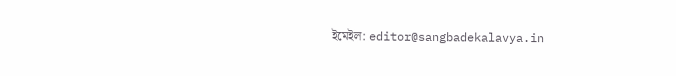ইমেইল: editor@sangbadekalavya.in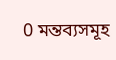0 মন্তব্যসমূহ